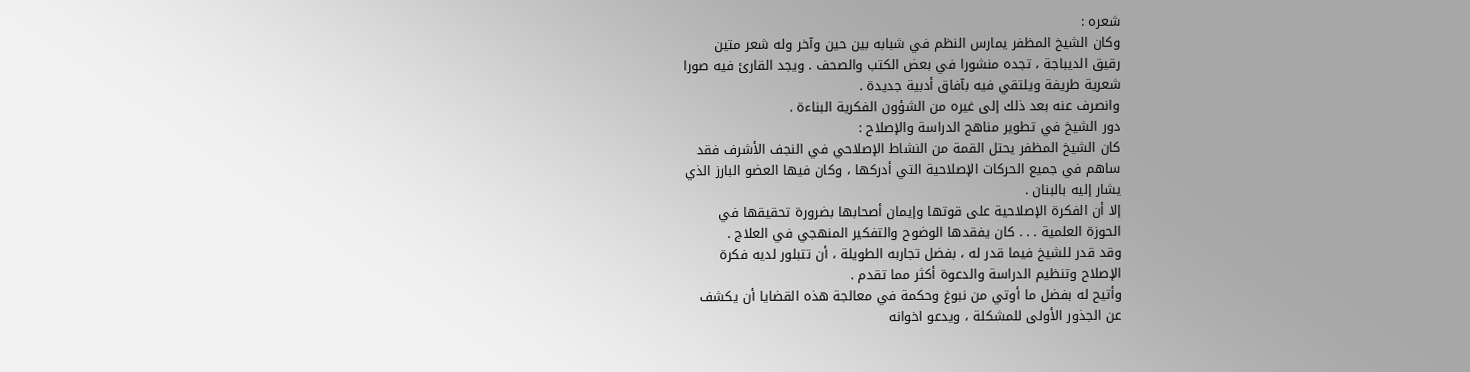شعره :
وكان الشيخ المظفر يمارس النظم في شبابه بين حين وآخر وله شعر متين
رقيق الديباجة ، تجده منشورا في بعض الكتب والصحف . ويجد القارئ فيه صورا
شعرية طريفة ويلتقي فيه بآفاق أدبية جديدة .
وانصرف عنه بعد ذلك إلى غيره من الشؤون الفكرية البناءة .
دور الشيخ في تطوير مناهج الدراسة والإصلاح :
كان الشيخ المظفر يحتل القمة من النشاط الإصلاحي في النجف الأشرف فقد
ساهم في جميع الحركات الإصلاحية التي أدركها ، وكان فيها العضو البارز الذي
يشار إليه بالبنان .
إلا أن الفكرة الإصلاحية على قوتها وإيمان أصحابها بضرورة تحقيقها في
الحوزة العلمية . . . كان يفقدها الوضوح والتفكير المنهجي في العلاج .
وقد قدر للشيخ فيما قدر له ، بفضل تجاربه الطويلة ، أن تتبلور لديه فكرة
الإصلاح وتنظيم الدراسة والدعوة أكثر مما تقدم .
وأتيح له بفضل ما أوتي من نبوغ وحكمة في معالجة هذه القضايا أن يكشف
عن الجذور الأولى للمشكلة ، ويدعو اخوانه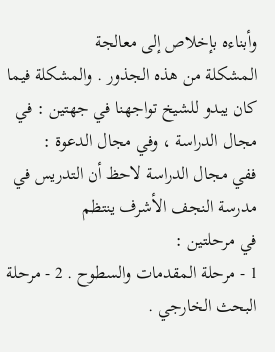وأبناءه بإخلاص إلى معالجة
المشكلة من هذه الجذور . والمشكلة فيما كان يبدو للشيخ تواجهنا في جهتين : في
مجال الدراسة ، وفي مجال الدعوة :
ففي مجال الدراسة لاحظ أن التدريس في مدرسة النجف الأشرف ينتظم
في مرحلتين :
1 - مرحلة المقدمات والسطوح . 2 - مرحلة البحث الخارجي .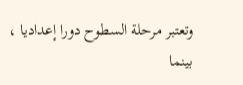وتعتبر مرحلة السطوح دورا إعداديا ، بينما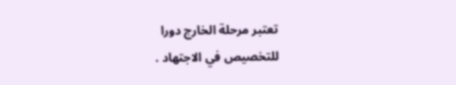تعتبر مرحلة الخارج دورا
للتخصيص في الاجتهاد .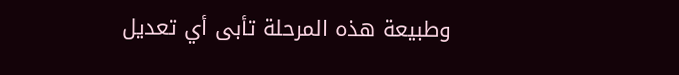وطبيعة هذه المرحلة تأبى أي تعديل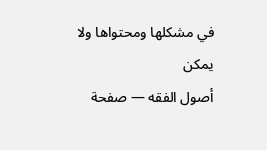في مشكلها ومحتواها ولا يمكن
أصول الفقه — صفحة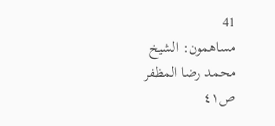41
مساهمون: الشيخ محمد رضا المظفر
ص٤١